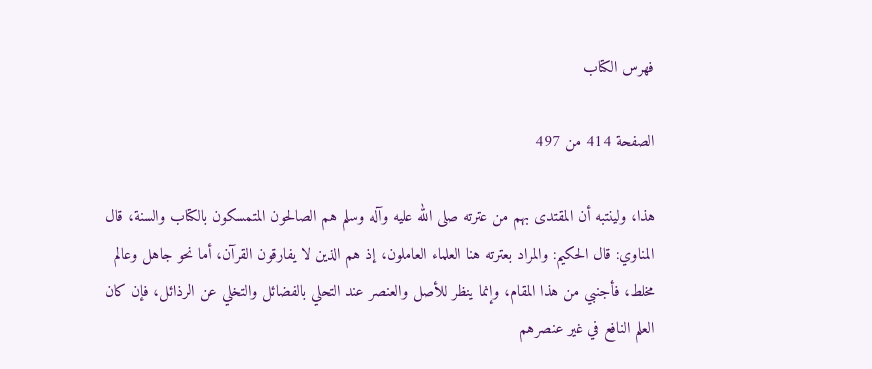فهرس الكتاب

الصفحة 414 من 497

هذا، ولينتبه أن المقتدى بهم من عترته صلى الله عليه وآله وسلم هم الصالحون المتمسكون بالكتاب والسنة، قال المناوي: قال الحكيم: والمراد بعترته هنا العلماء العاملون، إذ هم الذين لا يفارقون القرآن، أما نحو جاهل وعالم مخلط، فأجنبي من هذا المقام، وإنما ينظر للأصل والعنصر عند التحلي بالفضائل والتخلي عن الرذائل، فإن كان العلم النافع في غير عنصرهم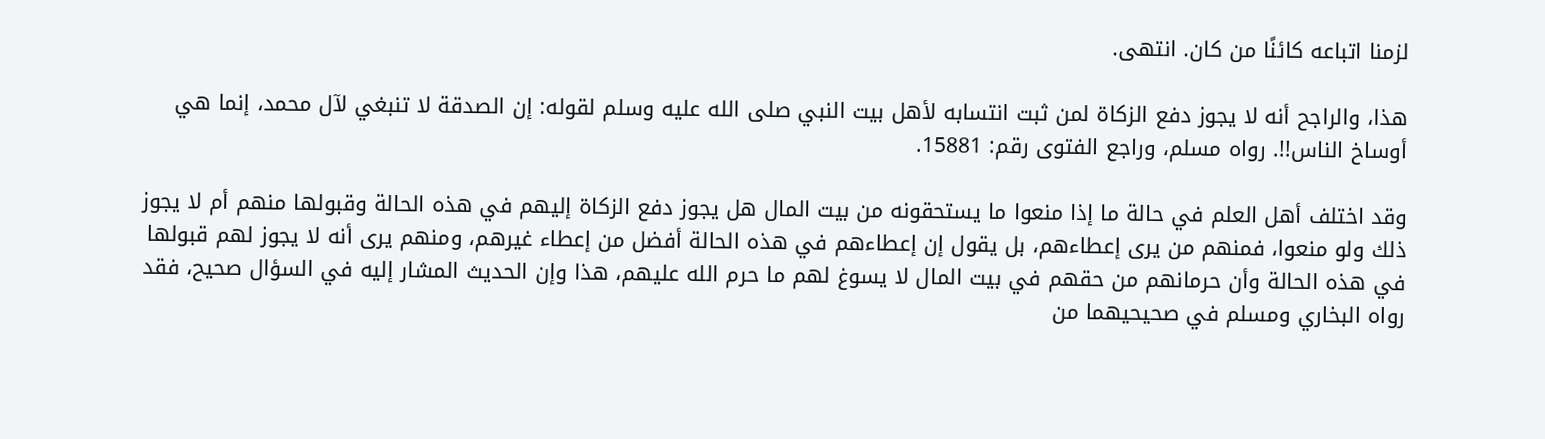لزمنا اتباعه كائنًا من كان. انتهى.

هذا، والراجح أنه لا يجوز دفع الزكاة لمن ثبت انتسابه لأهل بيت النبي صلى الله عليه وسلم لقوله: إن الصدقة لا تنبغي لآل محمد، إنما هي أوساخ الناس!!. رواه مسلم، وراجع الفتوى رقم: 15881.

وقد اختلف أهل العلم في حالة ما إذا منعوا ما يستحقونه من بيت المال هل يجوز دفع الزكاة إليهم في هذه الحالة وقبولها منهم أم لا يجوز ذلك ولو منعوا، فمنهم من يرى إعطاءهم، بل يقول إن إعطاءهم في هذه الحالة أفضل من إعطاء غيرهم، ومنهم يرى أنه لا يجوز لهم قبولها في هذه الحالة وأن حرمانهم من حقهم في بيت المال لا يسوغ لهم ما حرم الله عليهم، هذا وإن الحديث المشار إليه في السؤال صحيح، فقد رواه البخاري ومسلم في صحيحيهما من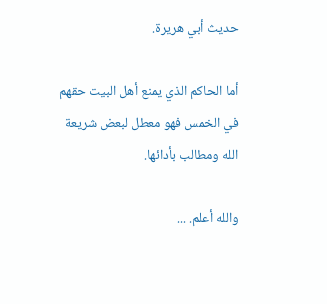حديث أبي هريرة.

أما الحاكم الذي يمنع أهل البيت حقهم في الخمس فهو معطل لبعض شريعة الله ومطالب بأدائها.

والله أعلم. ...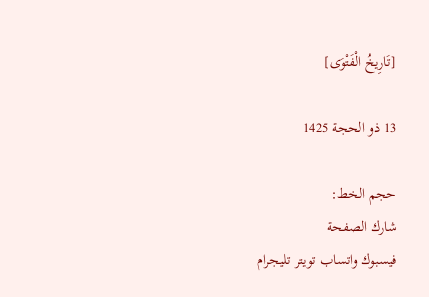[تَارِيخُ الْفَتْوَى]

13 ذو الحجة 1425

حجم الخط:
شارك الصفحة
فيسبوك واتساب تويتر تليجرام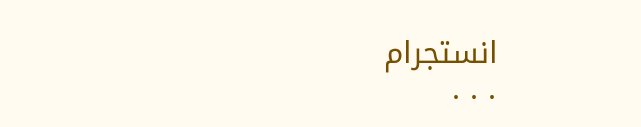انستجرام
. . .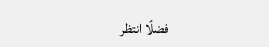فضلًا انتظر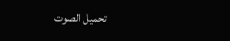تحميل الصوت